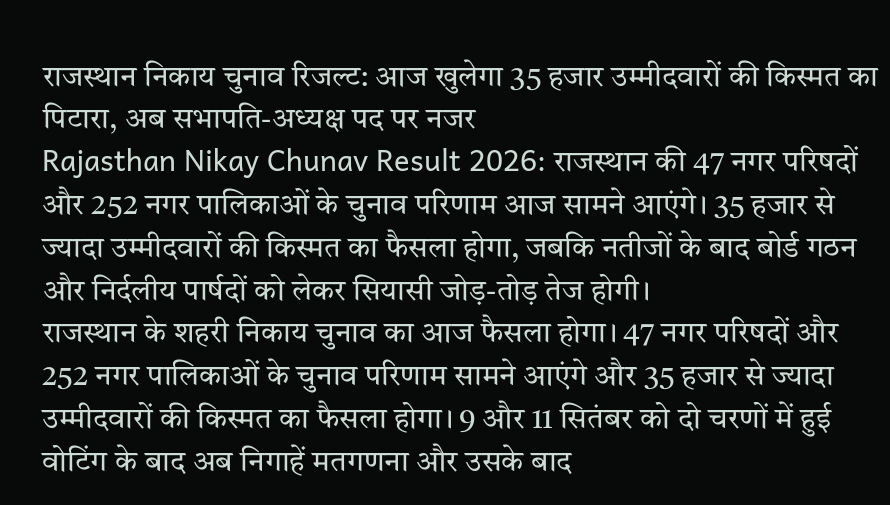राजस्थान निकाय चुनाव रिजल्ट: आज खुलेगा 35 हजार उम्मीदवारों की किस्मत का पिटारा, अब सभापति-अध्यक्ष पद पर नजर
Rajasthan Nikay Chunav Result 2026: राजस्थान की 47 नगर परिषदों और 252 नगर पालिकाओं के चुनाव परिणाम आज सामने आएंगे। 35 हजार से ज्यादा उम्मीदवारों की किस्मत का फैसला होगा, जबकि नतीजों के बाद बोर्ड गठन और निर्दलीय पार्षदों को लेकर सियासी जोड़-तोड़ तेज होगी।
राजस्थान के शहरी निकाय चुनाव का आज फैसला होगा। 47 नगर परिषदों और 252 नगर पालिकाओं के चुनाव परिणाम सामने आएंगे और 35 हजार से ज्यादा उम्मीदवारों की किस्मत का फैसला होगा। 9 और 11 सितंबर को दो चरणों में हुई वोटिंग के बाद अब निगाहें मतगणना और उसके बाद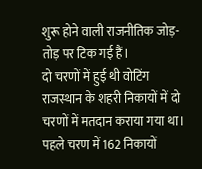शुरू होने वाली राजनीतिक जोड़-तोड़ पर टिक गई हैं।
दो चरणों में हुई थी वोटिंग
राजस्थान के शहरी निकायों में दो चरणों में मतदान कराया गया था। पहले चरण में 162 निकायों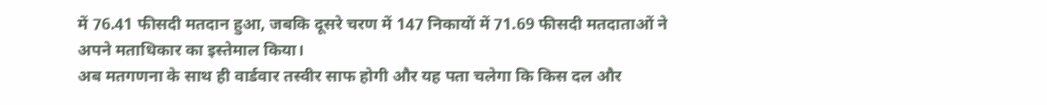में 76.41 फीसदी मतदान हुआ, जबकि दूसरे चरण में 147 निकायों में 71.69 फीसदी मतदाताओं ने अपने मताधिकार का इस्तेमाल किया।
अब मतगणना के साथ ही वार्डवार तस्वीर साफ होगी और यह पता चलेगा कि किस दल और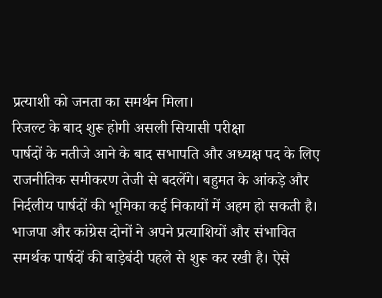प्रत्याशी को जनता का समर्थन मिला।
रिजल्ट के बाद शुरू होगी असली सियासी परीक्षा
पार्षदों के नतीजे आने के बाद सभापति और अध्यक्ष पद के लिए राजनीतिक समीकरण तेजी से बदलेंगे। बहुमत के आंकड़े और निर्दलीय पार्षदों की भूमिका कई निकायों में अहम हो सकती है।
भाजपा और कांग्रेस दोनों ने अपने प्रत्याशियों और संभावित समर्थक पार्षदों की बाड़ेबंदी पहले से शुरू कर रखी है। ऐसे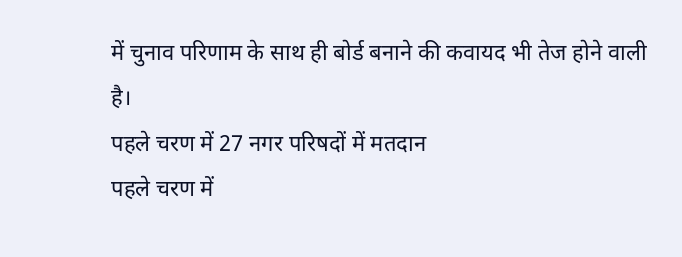में चुनाव परिणाम के साथ ही बोर्ड बनाने की कवायद भी तेज होने वाली है।
पहले चरण में 27 नगर परिषदों में मतदान
पहले चरण में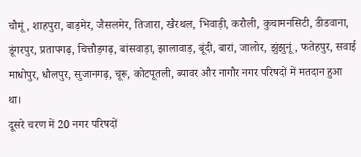चौमूं, शाहपुरा, बाड़मेर, जैसलमेर, तिजारा, खैरथल, भिवाड़ी, करौली, कुचामनसिटी, डीडवाना, डूंगरपुर, प्रतापगढ़, चित्तौड़गढ़, बांसवाड़ा, झालावाड़, बूंदी, बारां, जालोर, झुंझुनूं, फतेहपुर, सवाई माधोपुर, धौलपुर, सुजानगढ़, चूरू, कोटपूतली, ब्यावर और नागौर नगर परिषदों में मतदान हुआ था।
दूसरे चरण में 20 नगर परिषदों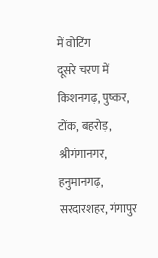में वोटिंग
दूसरे चरण में किशनगढ़, पुष्कर, टोंक, बहरोड़, श्रीगंगानगर, हनुमानगढ़, सरदारशहर, गंगापुर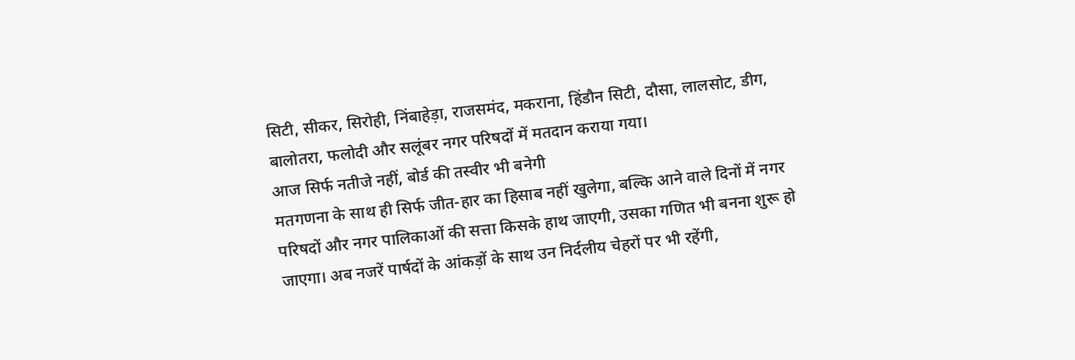सिटी, सीकर, सिरोही, निंबाहेड़ा, राजसमंद, मकराना, हिंडौन सिटी, दौसा, लालसोट, डीग, बालोतरा, फलोदी और सलूंबर नगर परिषदों में मतदान कराया गया।
आज सिर्फ नतीजे नहीं, बोर्ड की तस्वीर भी बनेगी
मतगणना के साथ ही सिर्फ जीत-हार का हिसाब नहीं खुलेगा, बल्कि आने वाले दिनों में नगर परिषदों और नगर पालिकाओं की सत्ता किसके हाथ जाएगी, उसका गणित भी बनना शुरू हो जाएगा। अब नजरें पार्षदों के आंकड़ों के साथ उन निर्दलीय चेहरों पर भी रहेंगी,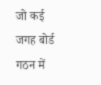जो कई जगह बोर्ड गठन में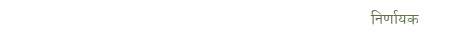निर्णायक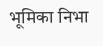भूमिका निभा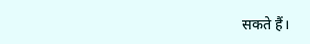सकते हैं।